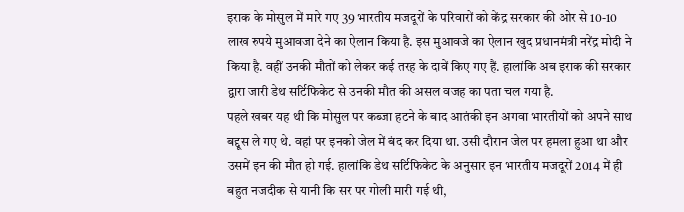इराक के मोसुल में मारे गए 39 भारतीय मजदूरों के परिवारों को केंद्र सरकार की ओर से 10-10 लाख रुपये मुआवजा देने का ऐलान किया है. इस मुआवजे का ऐलान खुद प्रधानमंत्री नरेंद्र मोदी ने किया है. वहीं उनकी मौतों को लेकर कई तरह के दावें किए गए हैं. हालांकि अब इराक की सरकार द्वारा जारी डेथ सर्टिफिकेट से उनकी मौत की असल वजह का पता चल गया है.
पहले खबर यह थी कि मोसुल पर कब्जा हटने के बाद आतंकी इन अगवा भारतीयों को अपने साथ बद्दूस ले गए थे. वहां पर इनको जेल में बंद कर दिया था. उसी दौरान जेल पर हमला हुआ था और उसमें इन की मौत हो गई. हालांकि डेथ सर्टिफिकेट के अनुसार इन भारतीय मजदूरों 2014 में ही बहुत नजदीक से यानी कि सर पर गोली मारी गई थी,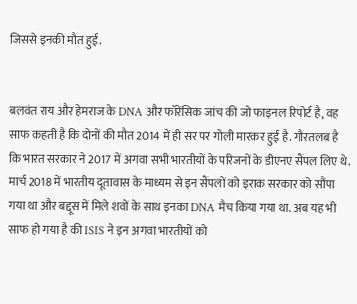जिससे इनकी मौत हुई.


बलवंत राय और हेमराज के DNA और फॉरेंसिक जांच की जो फाइनल रिपोर्ट है, वह साफ कहती है कि दोनों की मौत 2014 में ही सर पर गोली मारकर हुई है. गौरतलब है कि भारत सरकार ने 2017 में अगवा सभी भारतीयों के परिजनों के डीएनए सैंपल लिए थे. मार्च 2018 में भारतीय दूतावास के माध्यम से इन सैंपलों को इराक सरकार को सौंपा गया था और बद्दूस में मिले शवों के साथ इनका DNA मैच किया गया था. अब यह भी साफ हो गया है की ISIS ने इन अगवा भारतीयों को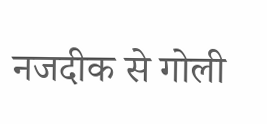नजदीक से गोली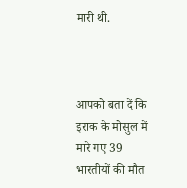मारी थी.



आपको बता दें कि इराक के मोसुल में मारे गए 39 भारतीयों की मौत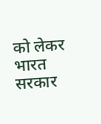को लेकर भारत सरकार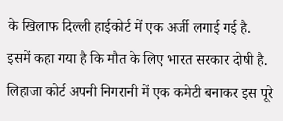के खिलाफ दिल्ली हाईकोर्ट में एक अर्जी लगाई गई है. इसमें कहा गया है कि मौत के लिए भारत सरकार दोषी है. लिहाजा कोर्ट अपनी निगरानी में एक कमेटी बनाकर इस पूरे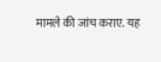मामले की जांच कराए. यह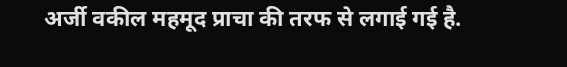अर्जी वकील महमूद प्राचा की तरफ से लगाई गई है.